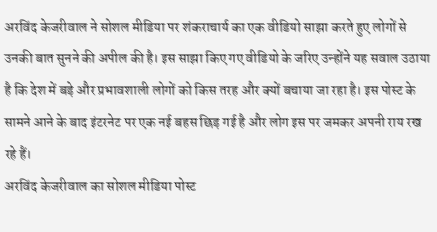अरविंद केजरीवाल ने सोशल मीडिया पर शंकराचार्य का एक वीडियो साझा करते हुए लोगों से उनकी बात सुनने की अपील की है। इस साझा किए गए वीडियो के जरिए उन्होंने यह सवाल उठाया है कि देश में बड़े और प्रभावशाली लोगों को किस तरह और क्यों बचाया जा रहा है। इस पोस्ट के सामने आने के बाद इंटरनेट पर एक नई बहस छिड़ गई है और लोग इस पर जमकर अपनी राय रख रहे हैं।
अरविंद केजरीवाल का सोशल मीडिया पोस्ट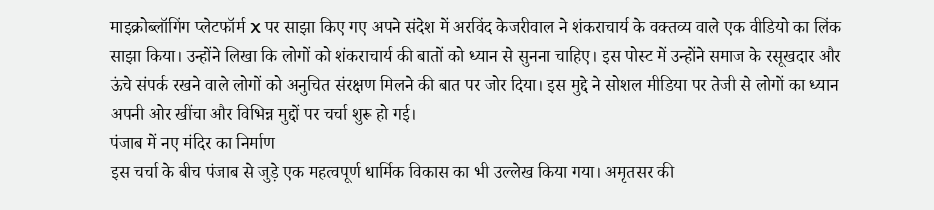माइक्रोब्लॉगिंग प्लेटफॉर्म X पर साझा किए गए अपने संदेश में अरविंद केजरीवाल ने शंकराचार्य के वक्तव्य वाले एक वीडियो का लिंक साझा किया। उन्होंने लिखा कि लोगों को शंकराचार्य की बातों को ध्यान से सुनना चाहिए। इस पोस्ट में उन्होंने समाज के रसूखदार और ऊंचे संपर्क रखने वाले लोगों को अनुचित संरक्षण मिलने की बात पर जोर दिया। इस मुद्दे ने सोशल मीडिया पर तेजी से लोगों का ध्यान अपनी ओर खींचा और विभिन्न मुद्दों पर चर्चा शुरू हो गई।
पंजाब में नए मंदिर का निर्माण
इस चर्चा के बीच पंजाब से जुड़े एक महत्वपूर्ण धार्मिक विकास का भी उल्लेख किया गया। अमृतसर की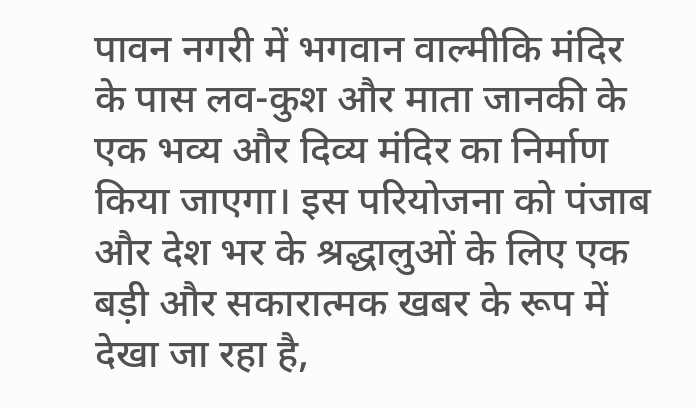पावन नगरी में भगवान वाल्मीकि मंदिर के पास लव-कुश और माता जानकी के एक भव्य और दिव्य मंदिर का निर्माण किया जाएगा। इस परियोजना को पंजाब और देश भर के श्रद्धालुओं के लिए एक बड़ी और सकारात्मक खबर के रूप में देखा जा रहा है,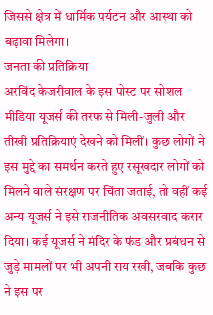जिससे क्षेत्र में धार्मिक पर्यटन और आस्था को बढ़ावा मिलेगा।
जनता की प्रतिक्रिया
अरविंद केजरीवाल के इस पोस्ट पर सोशल मीडिया यूजर्स की तरफ से मिली-जुली और तीखी प्रतिक्रियाएं देखने को मिलीं। कुछ लोगों ने इस मुद्दे का समर्थन करते हुए रसूखदार लोगों को मिलने वाले संरक्षण पर चिंता जताई, तो वहीं कई अन्य यूजर्स ने इसे राजनीतिक अवसरवाद करार दिया। कई यूजर्स ने मंदिर के फंड और प्रबंधन से जुड़े मामलों पर भी अपनी राय रखी, जबकि कुछ ने इस पर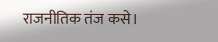राजनीतिक तंज कसे।